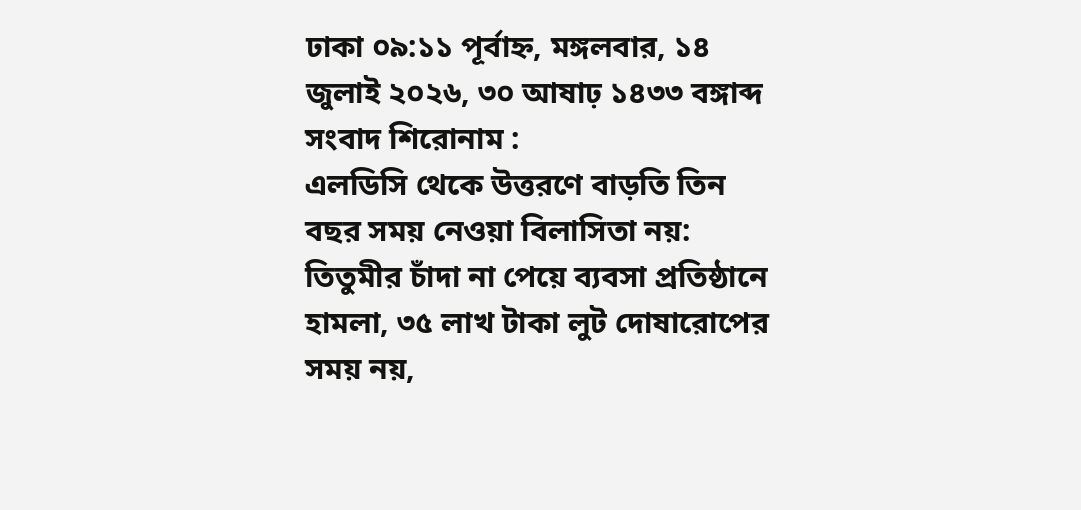ঢাকা ০৯:১১ পূর্বাহ্ন, মঙ্গলবার, ১৪ জুলাই ২০২৬, ৩০ আষাঢ় ১৪৩৩ বঙ্গাব্দ
সংবাদ শিরোনাম :
এলডিসি থেকে উত্তরণে বাড়তি তিন বছর সময় নেওয়া বিলাসিতা নয়: তিতুমীর চাঁদা না পেয়ে ব্যবসা প্রতিষ্ঠানে হামলা, ৩৫ লাখ টাকা লুট দোষারোপের সময় নয়,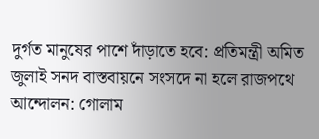দুর্গত মানুষের পাশে দাঁড়াতে হবে: প্রতিমন্ত্রী অমিত জুলাই সনদ বাস্তবায়নে সংসদে না হলে রাজপথে আন্দোলন: গোলাম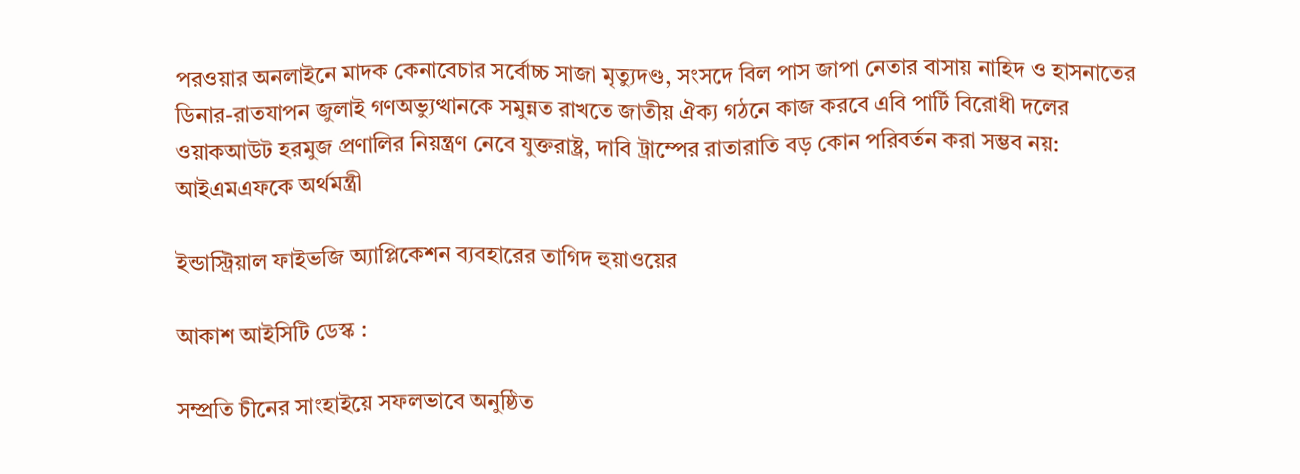পরওয়ার অনলাইনে মাদক কেনাবেচার সর্বোচ্চ সাজা মৃত্যুদণ্ড, সংসদে বিল পাস জাপা নেতার বাসায় নাহিদ ও হাসনাতের ডিনার-রাতযাপন জুলাই গণঅভ্যুত্থানকে সমুন্নত রাখতে জাতীয় ঐক্য গঠনে কাজ করবে এবি পার্টি বিরোধী দলের ওয়াকআউট হরমুজ প্রণালির নিয়ন্ত্রণ নেবে যুক্তরাষ্ট্র, দাবি ট্রাম্পের রাতারাতি বড় কোন পরিবর্তন করা সম্ভব নয়: আইএমএফকে অর্থমন্ত্রী

ইন্ডাস্ট্রিয়াল ফাইভজি অ্যাপ্লিকেশন ব্যবহারের তাগিদ হুয়াওয়ের

আকাশ আইসিটি ডেস্ক :

সম্প্রতি চীনের সাংহাইয়ে সফলভাবে অনুষ্ঠিত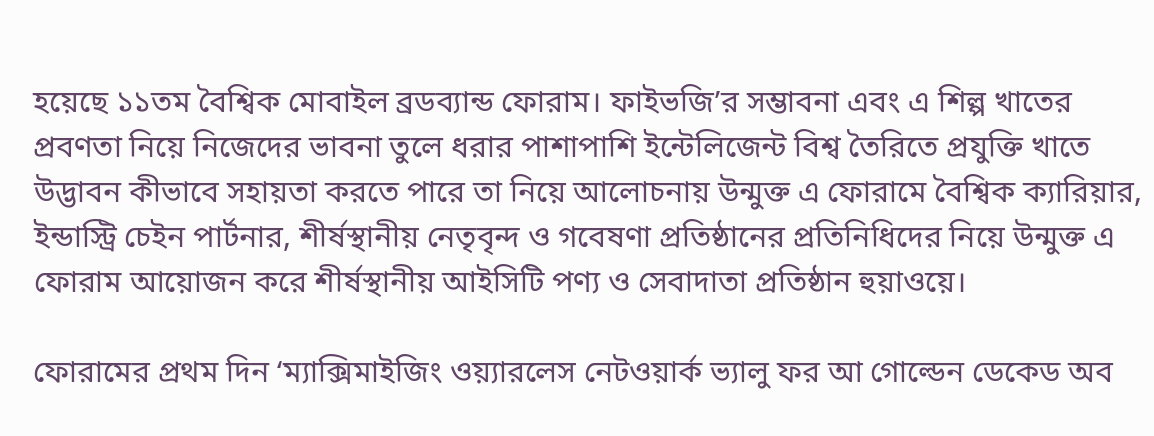হয়েছে ১১তম বৈশ্বিক মোবাইল ব্রডব্যান্ড ফোরাম। ফাইভজি’র সম্ভাবনা এবং এ শিল্প খাতের প্রবণতা নিয়ে নিজেদের ভাবনা তুলে ধরার পাশাপাশি ইন্টেলিজেন্ট বিশ্ব তৈরিতে প্রযুক্তি খাতে উদ্ভাবন কীভাবে সহায়তা করতে পারে তা নিয়ে আলোচনায় উন্মুক্ত এ ফোরামে বৈশ্বিক ক্যারিয়ার, ইন্ডাস্ট্রি চেইন পার্টনার, শীর্ষস্থানীয় নেতৃবৃন্দ ও গবেষণা প্রতিষ্ঠানের প্রতিনিধিদের নিয়ে উন্মুক্ত এ ফোরাম আয়োজন করে শীর্ষস্থানীয় আইসিটি পণ্য ও সেবাদাতা প্রতিষ্ঠান হুয়াওয়ে।

ফোরামের প্রথম দিন ‘ম্যাক্সিমাইজিং ওয়্যারলেস নেটওয়ার্ক ভ্যালু ফর আ গোল্ডেন ডেকেড অব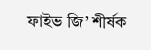ফাইভ জি’ শীর্ষক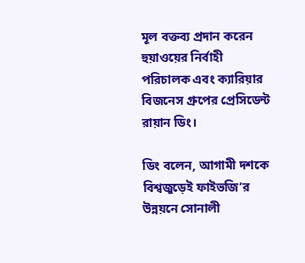মূল বক্তব্য প্রদান করেন হুয়াওয়ের নির্বাহী পরিচালক এবং ক্যারিয়ার বিজনেস গ্রুপের প্রেসিডেন্ট রায়ান ডিং।

ডিং বলেন, আগামী দশকে বিশ্বজুড়েই ফাইভজি’র উন্নয়নে সোনালী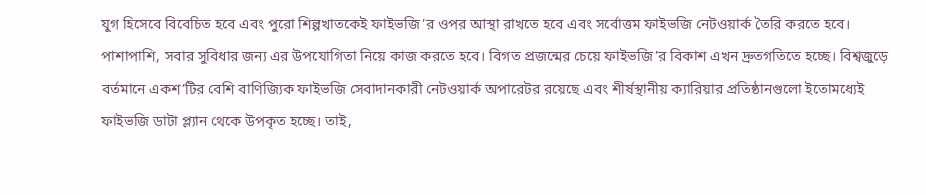যুগ হিসেবে বিবেচিত হবে এবং পুরো শিল্পখাতকেই ফাইভজি’র ওপর আস্থা রাখতে হবে এবং সর্বোত্তম ফাইভজি নেটওয়ার্ক তৈরি করতে হবে। পাশাপাশি, সবার সুবিধার জন্য এর উপযোগিতা নিয়ে কাজ করতে হবে। বিগত প্রজন্মের চেয়ে ফাইভজি’র বিকাশ এখন দ্রুতগতিতে হচ্ছে। বিশ্বজুড়ে বর্তমানে একশ’টির বেশি বাণিজ্যিক ফাইভজি সেবাদানকারী নেটওয়ার্ক অপারেটর রয়েছে এবং শীর্ষস্থানীয় ক্যারিয়ার প্রতিষ্ঠানগুলো ইতোমধ্যেই ফাইভজি ডাটা প্ল্যান থেকে উপকৃত হচ্ছে। তাই,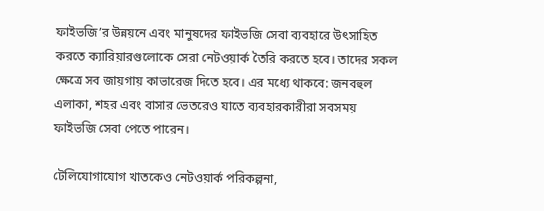ফাইভজি’র উন্নয়নে এবং মানুষদের ফাইভজি সেবা ব্যবহারে উৎসাহিত করতে ক্যারিয়ারগুলোকে সেরা নেটওয়ার্ক তৈরি করতে হবে। তাদের সকল ক্ষেত্রে সব জায়গায় কাভারেজ দিতে হবে। এর মধ্যে থাকবে: জনবহুল এলাকা, শহর এবং বাসার ভেতরেও যাতে ব্যবহারকারীরা সবসময় ফাইভজি সেবা পেতে পারেন।

টেলিযোগাযোগ খাতকেও নেটওয়ার্ক পরিকল্পনা,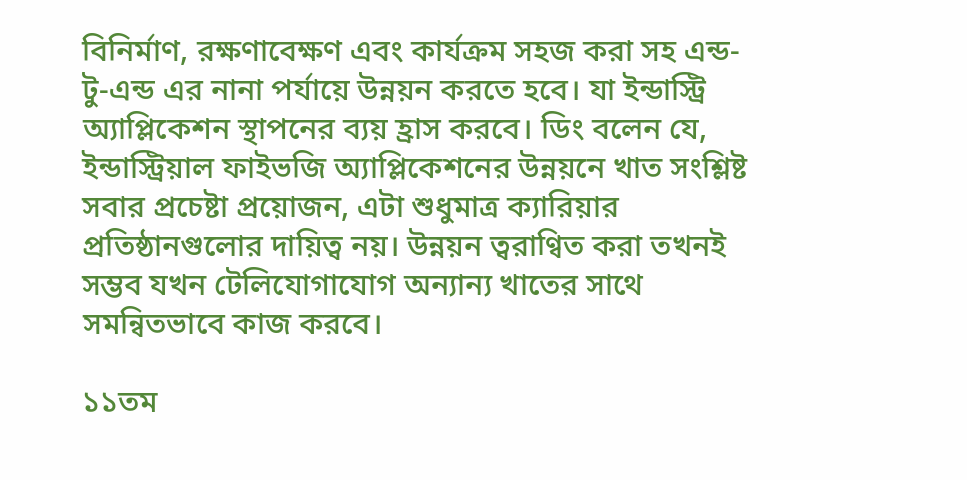বিনির্মাণ, রক্ষণাবেক্ষণ এবং কার্যক্রম সহজ করা সহ এন্ড-টু-এন্ড এর নানা পর্যায়ে উন্নয়ন করতে হবে। যা ইন্ডাস্ট্রি অ্যাপ্লিকেশন স্থাপনের ব্যয় হ্রাস করবে। ডিং বলেন যে, ইন্ডাস্ট্রিয়াল ফাইভজি অ্যাপ্লিকেশনের উন্নয়নে খাত সংশ্লিষ্ট সবার প্রচেষ্টা প্রয়োজন, এটা শুধুমাত্র ক্যারিয়ার প্রতিষ্ঠানগুলোর দায়িত্ব নয়। উন্নয়ন ত্বরাণ্বিত করা তখনই সম্ভব যখন টেলিযোগাযোগ অন্যান্য খাতের সাথে সমন্বিতভাবে কাজ করবে।

১১তম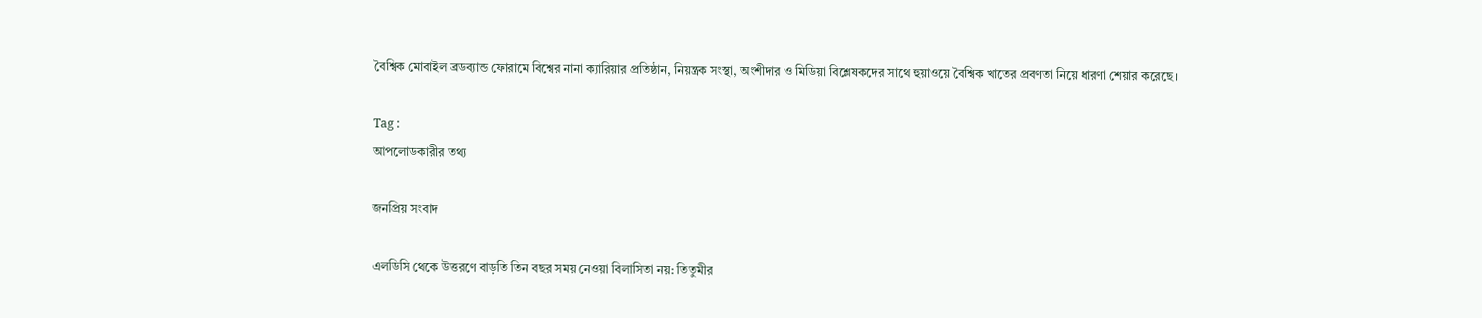বৈশ্বিক মোবাইল ব্রডব্যান্ড ফোরামে বিশ্বের নানা ক্যারিয়ার প্রতিষ্ঠান, নিয়ন্ত্রক সংস্থা, অংশীদার ও মিডিয়া বিশ্লেষকদের সাথে হুয়াওয়ে বৈশ্বিক খাতের প্রবণতা নিয়ে ধারণা শেয়ার করেছে।

Tag :
আপলোডকারীর তথ্য

জনপ্রিয় সংবাদ

এলডিসি থেকে উত্তরণে বাড়তি তিন বছর সময় নেওয়া বিলাসিতা নয়: তিতুমীর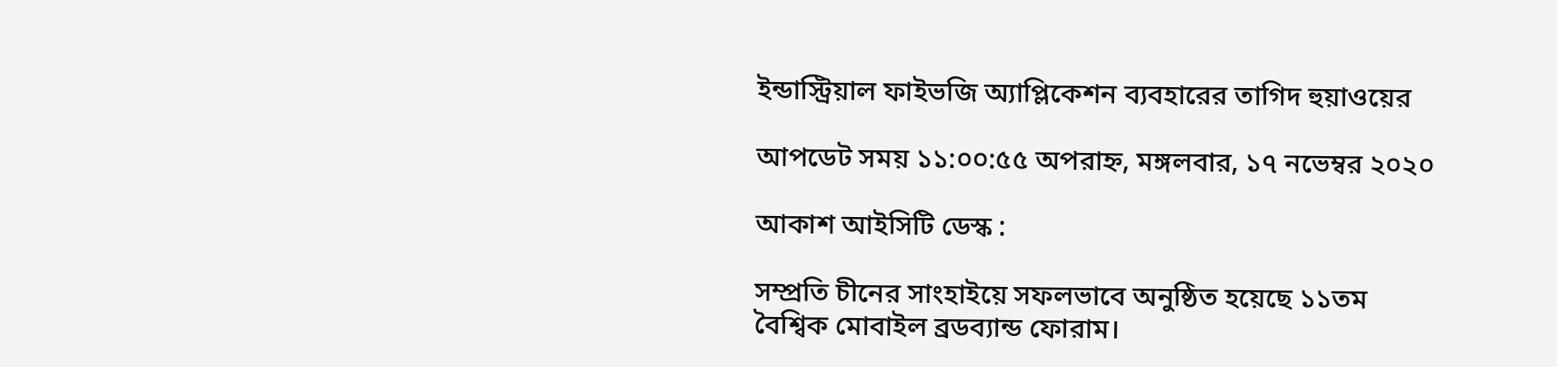ইন্ডাস্ট্রিয়াল ফাইভজি অ্যাপ্লিকেশন ব্যবহারের তাগিদ হুয়াওয়ের

আপডেট সময় ১১:০০:৫৫ অপরাহ্ন, মঙ্গলবার, ১৭ নভেম্বর ২০২০

আকাশ আইসিটি ডেস্ক :

সম্প্রতি চীনের সাংহাইয়ে সফলভাবে অনুষ্ঠিত হয়েছে ১১তম বৈশ্বিক মোবাইল ব্রডব্যান্ড ফোরাম।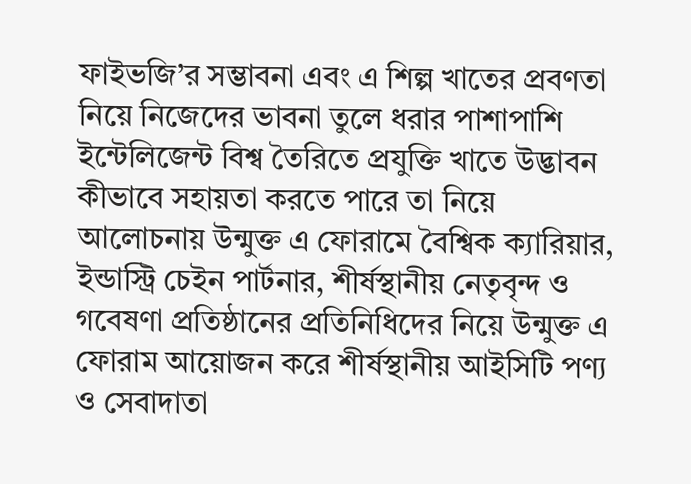ফাইভজি’র সম্ভাবনা এবং এ শিল্প খাতের প্রবণতা নিয়ে নিজেদের ভাবনা তুলে ধরার পাশাপাশি ইন্টেলিজেন্ট বিশ্ব তৈরিতে প্রযুক্তি খাতে উদ্ভাবন কীভাবে সহায়তা করতে পারে তা নিয়ে আলোচনায় উন্মুক্ত এ ফোরামে বৈশ্বিক ক্যারিয়ার, ইন্ডাস্ট্রি চেইন পার্টনার, শীর্ষস্থানীয় নেতৃবৃন্দ ও গবেষণা প্রতিষ্ঠানের প্রতিনিধিদের নিয়ে উন্মুক্ত এ ফোরাম আয়োজন করে শীর্ষস্থানীয় আইসিটি পণ্য ও সেবাদাতা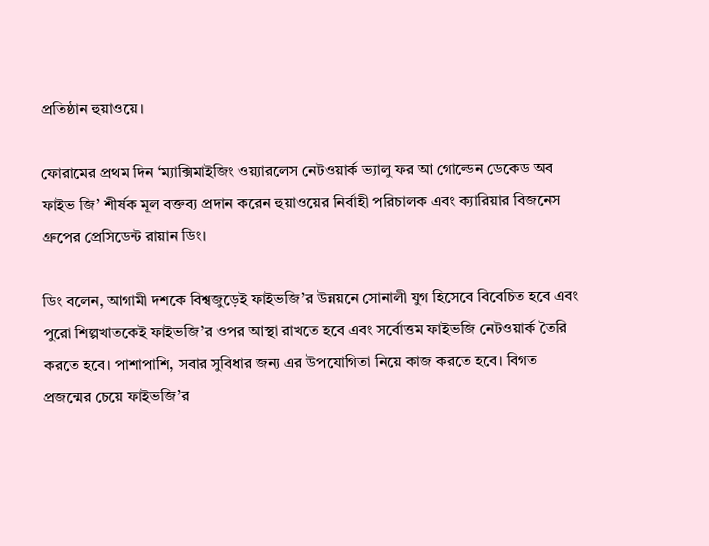প্রতিষ্ঠান হুয়াওয়ে।

ফোরামের প্রথম দিন ‘ম্যাক্সিমাইজিং ওয়্যারলেস নেটওয়ার্ক ভ্যালু ফর আ গোল্ডেন ডেকেড অব ফাইভ জি’ শীর্ষক মূল বক্তব্য প্রদান করেন হুয়াওয়ের নির্বাহী পরিচালক এবং ক্যারিয়ার বিজনেস গ্রুপের প্রেসিডেন্ট রায়ান ডিং।

ডিং বলেন, আগামী দশকে বিশ্বজুড়েই ফাইভজি’র উন্নয়নে সোনালী যুগ হিসেবে বিবেচিত হবে এবং পুরো শিল্পখাতকেই ফাইভজি’র ওপর আস্থা রাখতে হবে এবং সর্বোত্তম ফাইভজি নেটওয়ার্ক তৈরি করতে হবে। পাশাপাশি, সবার সুবিধার জন্য এর উপযোগিতা নিয়ে কাজ করতে হবে। বিগত প্রজন্মের চেয়ে ফাইভজি’র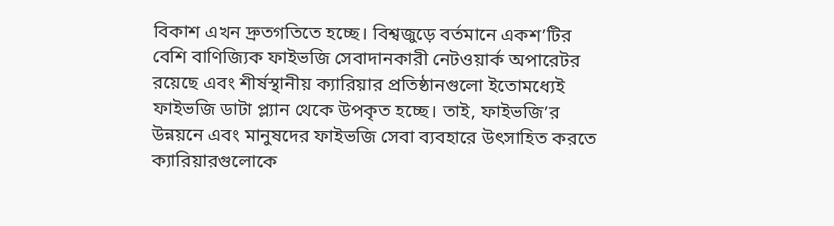বিকাশ এখন দ্রুতগতিতে হচ্ছে। বিশ্বজুড়ে বর্তমানে একশ’টির বেশি বাণিজ্যিক ফাইভজি সেবাদানকারী নেটওয়ার্ক অপারেটর রয়েছে এবং শীর্ষস্থানীয় ক্যারিয়ার প্রতিষ্ঠানগুলো ইতোমধ্যেই ফাইভজি ডাটা প্ল্যান থেকে উপকৃত হচ্ছে। তাই, ফাইভজি’র উন্নয়নে এবং মানুষদের ফাইভজি সেবা ব্যবহারে উৎসাহিত করতে ক্যারিয়ারগুলোকে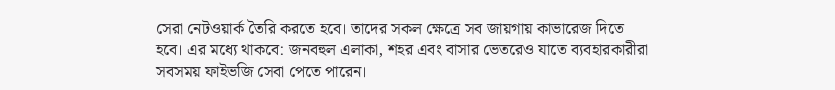সেরা নেটওয়ার্ক তৈরি করতে হবে। তাদের সকল ক্ষেত্রে সব জায়গায় কাভারেজ দিতে হবে। এর মধ্যে থাকবে: জনবহুল এলাকা, শহর এবং বাসার ভেতরেও যাতে ব্যবহারকারীরা সবসময় ফাইভজি সেবা পেতে পারেন।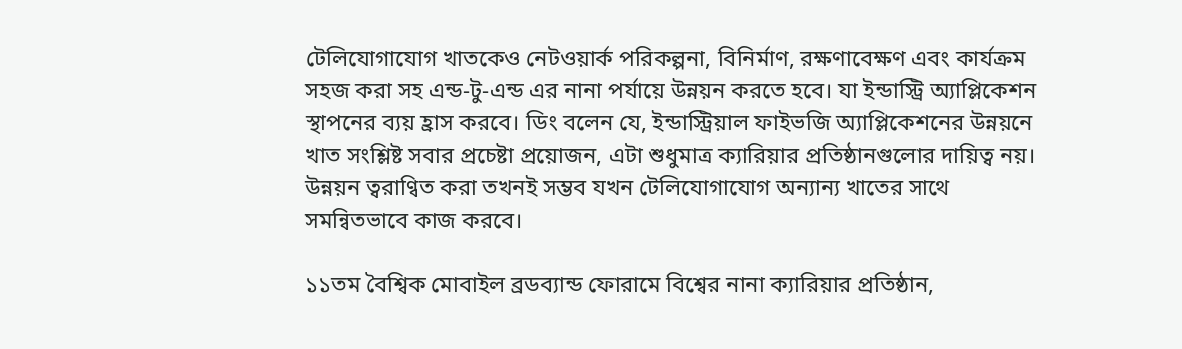টেলিযোগাযোগ খাতকেও নেটওয়ার্ক পরিকল্পনা, বিনির্মাণ, রক্ষণাবেক্ষণ এবং কার্যক্রম সহজ করা সহ এন্ড-টু-এন্ড এর নানা পর্যায়ে উন্নয়ন করতে হবে। যা ইন্ডাস্ট্রি অ্যাপ্লিকেশন স্থাপনের ব্যয় হ্রাস করবে। ডিং বলেন যে, ইন্ডাস্ট্রিয়াল ফাইভজি অ্যাপ্লিকেশনের উন্নয়নে খাত সংশ্লিষ্ট সবার প্রচেষ্টা প্রয়োজন, এটা শুধুমাত্র ক্যারিয়ার প্রতিষ্ঠানগুলোর দায়িত্ব নয়। উন্নয়ন ত্বরাণ্বিত করা তখনই সম্ভব যখন টেলিযোগাযোগ অন্যান্য খাতের সাথে সমন্বিতভাবে কাজ করবে।

১১তম বৈশ্বিক মোবাইল ব্রডব্যান্ড ফোরামে বিশ্বের নানা ক্যারিয়ার প্রতিষ্ঠান,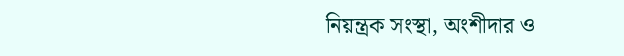নিয়ন্ত্রক সংস্থা, অংশীদার ও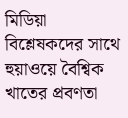মিডিয়া বিশ্লেষকদের সাথে হুয়াওয়ে বৈশ্বিক খাতের প্রবণতা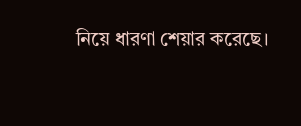নিয়ে ধারণা শেয়ার করেছে।